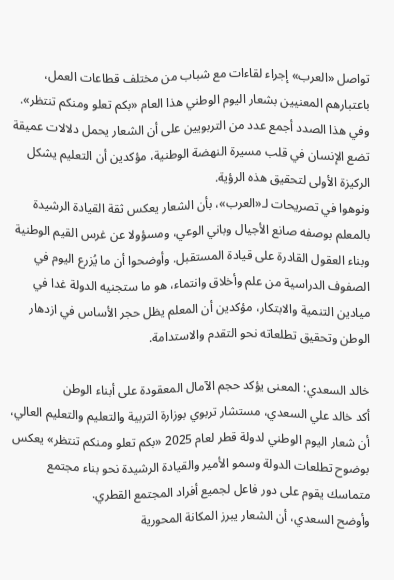تواصل «العرب» إجراء لقاءات مع شباب من مختلف قطاعات العمل، باعتبارهم المعنيين بشعار اليوم الوطني هذا العام «بكم تعلو ومنكم تنتظر». وفي هذا الصدد أجمع عدد من التربويين على أن الشعار يحمل دلالات عميقة تضع الإنسان في قلب مسيرة النهضة الوطنية، مؤكدين أن التعليم يشكل الركيزة الأولى لتحقيق هذه الرؤية.
ونوهوا في تصريحات لـ«العرب»، بأن الشعار يعكس ثقة القيادة الرشيدة بالمعلم بوصفه صانع الأجيال وباني الوعي، ومسؤولا عن غرس القيم الوطنية وبناء العقول القادرة على قيادة المستقبل. وأوضحوا أن ما يُزرع اليوم في الصفوف الدراسية من علم وأخلاق وانتماء، هو ما ستجنيه الدولة غدا في ميادين التنمية والابتكار، مؤكدين أن المعلم يظل حجر الأساس في ازدهار الوطن وتحقيق تطلعاته نحو التقدم والاستدامة.

خالد السعدي: المعنى يؤكد حجم الآمال المعقودة على أبناء الوطن
أكد خالد علي السعدي، مستشار تربوي بوزارة التربية والتعليم والتعليم العالي، أن شعار اليوم الوطني لدولة قطر لعام 2025 «بكم تعلو ومنكم تنتظر» يعكس بوضوح تطلعات الدولة وسمو الأمير والقيادة الرشيدة نحو بناء مجتمع متماسك يقوم على دور فاعل لجميع أفراد المجتمع القطري.
وأوضح السعدي، أن الشعار يبرز المكانة المحورية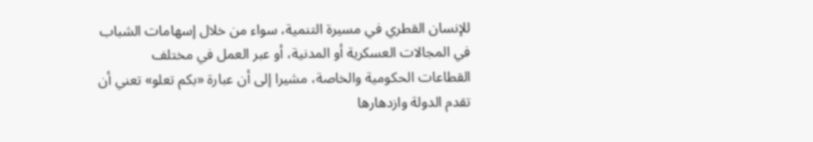للإنسان القطري في مسيرة التنمية، سواء من خلال إسهامات الشباب في المجالات العسكرية أو المدنية، أو عبر العمل في مختلف القطاعات الحكومية والخاصة، مشيرا إلى أن عبارة «بكم تعلو» تعني أن تقدم الدولة وازدهارها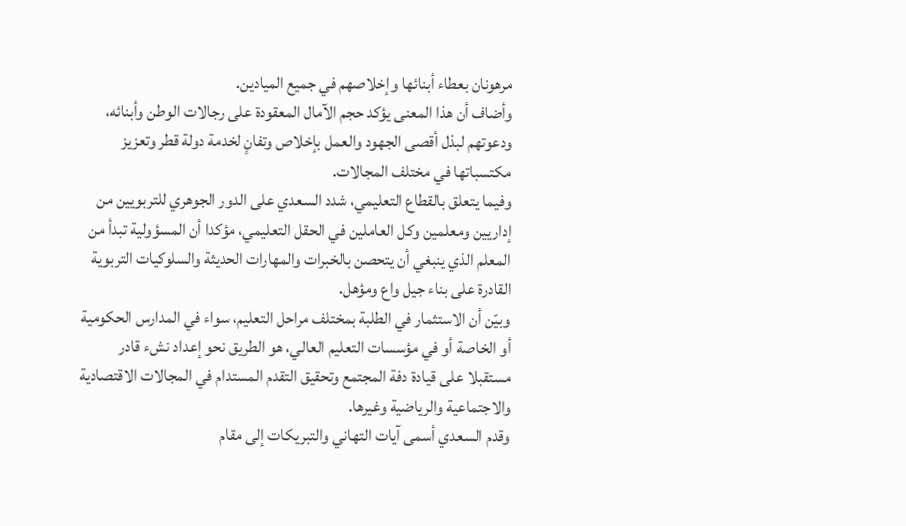مرهونان بعطاء أبنائها وإخلاصهم في جميع الميادين.
وأضاف أن هذا المعنى يؤكد حجم الآمال المعقودة على رجالات الوطن وأبنائه، ودعوتهم لبذل أقصى الجهود والعمل بإخلاص وتفانٍ لخدمة دولة قطر وتعزيز مكتسباتها في مختلف المجالات.
وفيما يتعلق بالقطاع التعليمي، شدد السعدي على الدور الجوهري للتربويين من إداريين ومعلمين وكل العاملين في الحقل التعليمي، مؤكدا أن المسؤولية تبدأ من المعلم الذي ينبغي أن يتحصن بالخبرات والمهارات الحديثة والسلوكيات التربوية القادرة على بناء جيل واع ومؤهل.
وبيّن أن الاستثمار في الطلبة بمختلف مراحل التعليم، سواء في المدارس الحكومية أو الخاصة أو في مؤسسات التعليم العالي، هو الطريق نحو إعداد نشء قادر مستقبلا على قيادة دفة المجتمع وتحقيق التقدم المستدام في المجالات الاقتصادية والاجتماعية والرياضية وغيرها.
وقدم السعدي أسمى آيات التهاني والتبريكات إلى مقام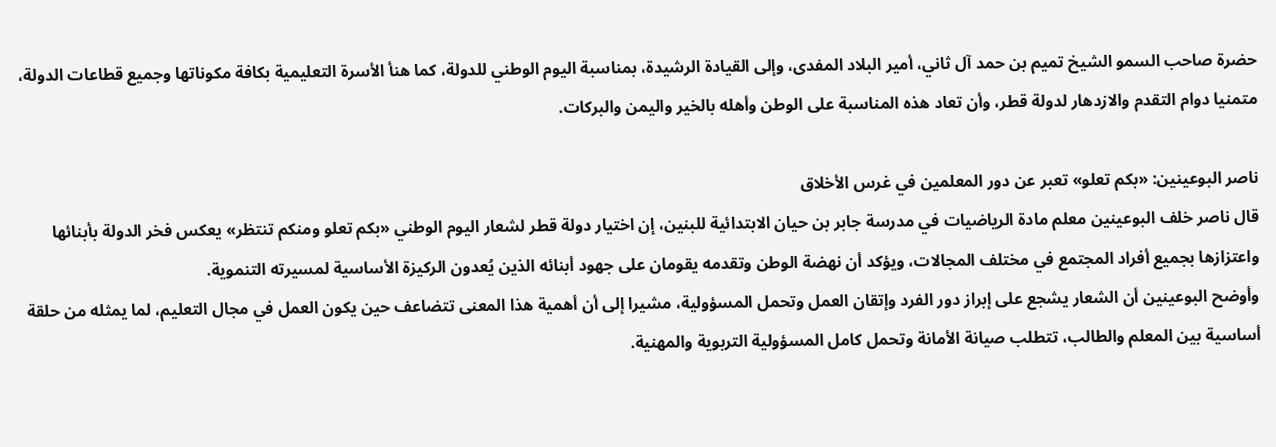حضرة صاحب السمو الشيخ تميم بن حمد آل ثاني، أمير البلاد المفدى، وإلى القيادة الرشيدة، بمناسبة اليوم الوطني للدولة، كما هنأ الأسرة التعليمية بكافة مكوناتها وجميع قطاعات الدولة، متمنيا دوام التقدم والازدهار لدولة قطر، وأن تعاد هذه المناسبة على الوطن وأهله بالخير واليمن والبركات.

ناصر البوعينين: «بكم تعلو» تعبر عن دور المعلمين في غرس الأخلاق
قال ناصر خلف البوعينين معلم مادة الرياضيات في مدرسة جابر بن حيان الابتدائية للبنين، إن اختيار دولة قطر لشعار اليوم الوطني «بكم تعلو ومنكم تنتظر» يعكس فخر الدولة بأبنائها واعتزازها بجميع أفراد المجتمع في مختلف المجالات، ويؤكد أن نهضة الوطن وتقدمه يقومان على جهود أبنائه الذين يُعدون الركيزة الأساسية لمسيرته التنموية.
وأوضح البوعينين أن الشعار يشجع على إبراز دور الفرد وإتقان العمل وتحمل المسؤولية، مشيرا إلى أن أهمية هذا المعنى تتضاعف حين يكون العمل في مجال التعليم، لما يمثله من حلقة أساسية بين المعلم والطالب، تتطلب صيانة الأمانة وتحمل كامل المسؤولية التربوية والمهنية.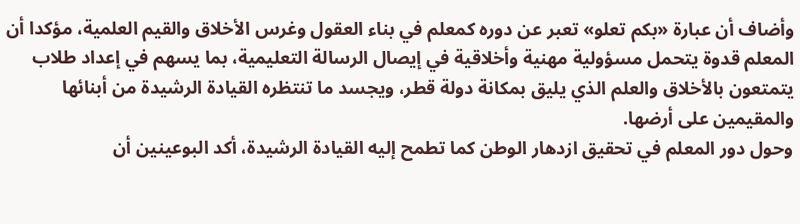وأضاف أن عبارة «بكم تعلو» تعبر عن دوره كمعلم في بناء العقول وغرس الأخلاق والقيم العلمية، مؤكدا أن المعلم قدوة يتحمل مسؤولية مهنية وأخلاقية في إيصال الرسالة التعليمية، بما يسهم في إعداد طلاب يتمتعون بالأخلاق والعلم الذي يليق بمكانة دولة قطر، ويجسد ما تنتظره القيادة الرشيدة من أبنائها والمقيمين على أرضها.
وحول دور المعلم في تحقيق ازدهار الوطن كما تطمح إليه القيادة الرشيدة، أكد البوعينين أن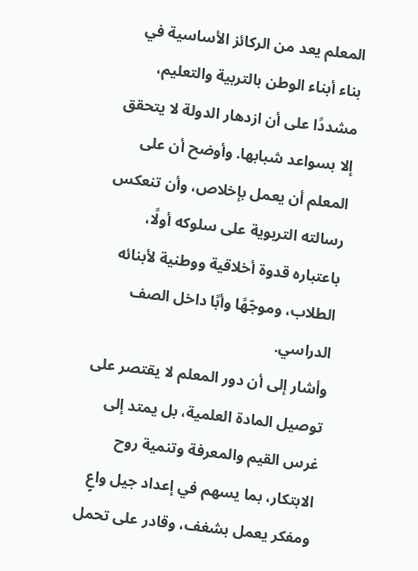المعلم يعد من الركائز الأساسية في بناء أبناء الوطن بالتربية والتعليم، مشددًا على أن ازدهار الدولة لا يتحقق إلا بسواعد شبابها. وأوضح أن على المعلم أن يعمل بإخلاص، وأن تنعكس رسالته التربوية على سلوكه أولًا، باعتباره قدوة أخلاقية ووطنية لأبنائه الطلاب، وموجّهًا وأبًا داخل الصف الدراسي.
وأشار إلى أن دور المعلم لا يقتصر على توصيل المادة العلمية، بل يمتد إلى غرس القيم والمعرفة وتنمية روح الابتكار، بما يسهم في إعداد جيل واعٍ ومفكر يعمل بشغف، وقادر على تحمل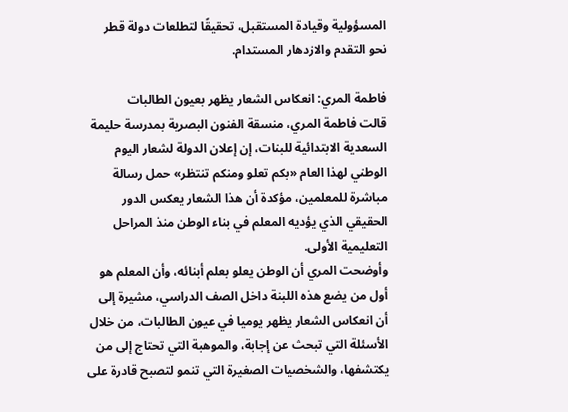المسؤولية وقيادة المستقبل، تحقيقًا لتطلعات دولة قطر نحو التقدم والازدهار المستدام.

فاطمة المري: انعكاس الشعار يظهر بعيون الطالبات
قالت فاطمة المري، منسقة الفنون البصرية بمدرسة حليمة السعدية الابتدائية للبنات، إن إعلان الدولة لشعار اليوم الوطني لهذا العام «بكم تعلو ومنكم تنتظر» حمل رسالة مباشرة للمعلمين، مؤكدة أن هذا الشعار يعكس الدور الحقيقي الذي يؤديه المعلم في بناء الوطن منذ المراحل التعليمية الأولى.
وأوضحت المري أن الوطن يعلو بعلم أبنائه، وأن المعلم هو أول من يضع هذه اللبنة داخل الصف الدراسي، مشيرة إلى أن انعكاس الشعار يظهر يوميا في عيون الطالبات، من خلال الأسئلة التي تبحث عن إجابة، والموهبة التي تحتاج إلى من يكتشفها، والشخصيات الصغيرة التي تنمو لتصبح قادرة على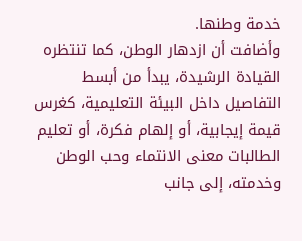خدمة وطنها.
وأضافت أن ازدهار الوطن، كما تنتظره القيادة الرشيدة، يبدأ من أبسط التفاصيل داخل البيئة التعليمية، كغرس قيمة إيجابية، أو إلهام فكرة، أو تعليم الطالبات معنى الانتماء وحب الوطن وخدمته، إلى جانب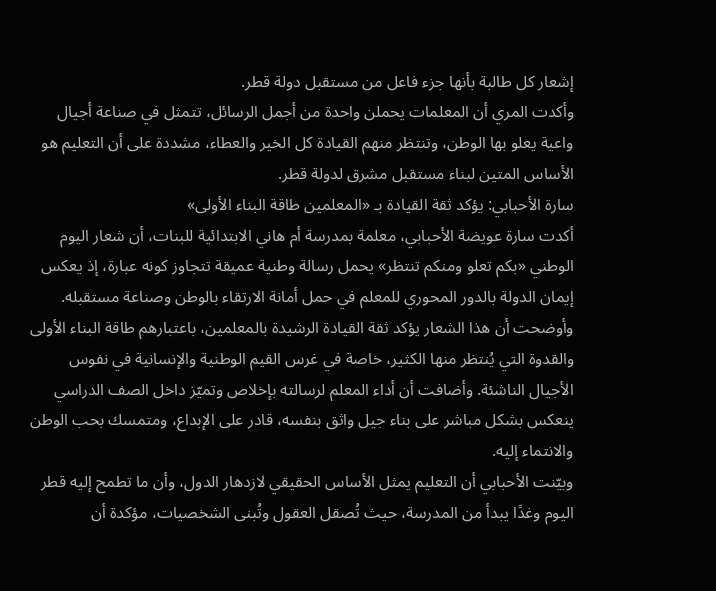إشعار كل طالبة بأنها جزء فاعل من مستقبل دولة قطر.
وأكدت المري أن المعلمات يحملن واحدة من أجمل الرسائل، تتمثل في صناعة أجيال واعية يعلو بها الوطن، وتنتظر منهم القيادة كل الخير والعطاء، مشددة على أن التعليم هو الأساس المتين لبناء مستقبل مشرق لدولة قطر.
سارة الأحبابي: يؤكد ثقة القيادة بـ «المعلمين طاقة البناء الأولى»
أكدت سارة عويضة الأحبابي، معلمة بمدرسة أم هاني الابتدائية للبنات، أن شعار اليوم الوطني «بكم تعلو ومنكم تنتظر» يحمل رسالة وطنية عميقة تتجاوز كونه عبارة، إذ يعكس إيمان الدولة بالدور المحوري للمعلم في حمل أمانة الارتقاء بالوطن وصناعة مستقبله.
وأوضحت أن هذا الشعار يؤكد ثقة القيادة الرشيدة بالمعلمين، باعتبارهم طاقة البناء الأولى والقدوة التي يُنتظر منها الكثير، خاصة في غرس القيم الوطنية والإنسانية في نفوس الأجيال الناشئة. وأضافت أن أداء المعلم لرسالته بإخلاص وتميّز داخل الصف الدراسي ينعكس بشكل مباشر على بناء جيل واثق بنفسه، قادر على الإبداع، ومتمسك بحب الوطن والانتماء إليه.
وبيّنت الأحبابي أن التعليم يمثل الأساس الحقيقي لازدهار الدول، وأن ما تطمح إليه قطر اليوم وغدًا يبدأ من المدرسة، حيث تُصقل العقول وتُبنى الشخصيات، مؤكدة أن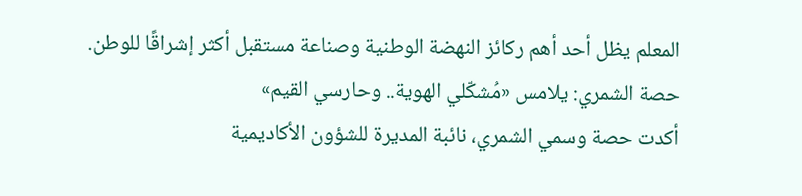المعلم يظل أحد أهم ركائز النهضة الوطنية وصناعة مستقبل أكثر إشراقًا للوطن.
حصة الشمري: يلامس «مُشكّلي الهوية.. وحارسي القيم»
أكدت حصة وسمي الشمري، نائبة المديرة للشؤون الأكاديمية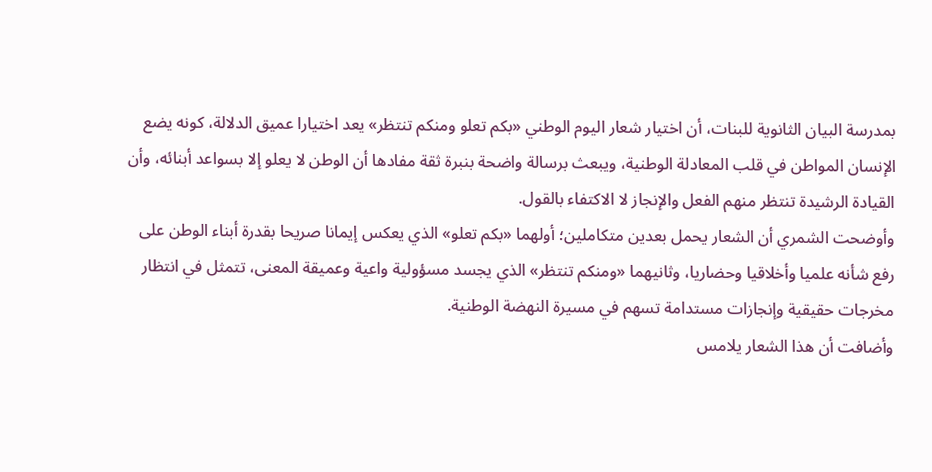بمدرسة البيان الثانوية للبنات، أن اختيار شعار اليوم الوطني «بكم تعلو ومنكم تنتظر» يعد اختيارا عميق الدلالة، كونه يضع الإنسان المواطن في قلب المعادلة الوطنية، ويبعث برسالة واضحة بنبرة ثقة مفادها أن الوطن لا يعلو إلا بسواعد أبنائه، وأن القيادة الرشيدة تنتظر منهم الفعل والإنجاز لا الاكتفاء بالقول.
وأوضحت الشمري أن الشعار يحمل بعدين متكاملين؛ أولهما «بكم تعلو» الذي يعكس إيمانا صريحا بقدرة أبناء الوطن على رفع شأنه علميا وأخلاقيا وحضاريا، وثانيهما «ومنكم تنتظر» الذي يجسد مسؤولية واعية وعميقة المعنى، تتمثل في انتظار مخرجات حقيقية وإنجازات مستدامة تسهم في مسيرة النهضة الوطنية.
وأضافت أن هذا الشعار يلامس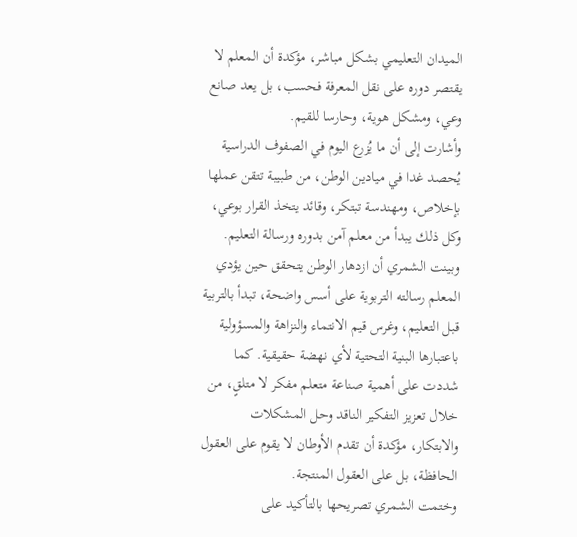الميدان التعليمي بشكل مباشر، مؤكدة أن المعلم لا يقتصر دوره على نقل المعرفة فحسب، بل يعد صانع وعي، ومشكل هوية، وحارسا للقيم.
وأشارت إلى أن ما يُزرع اليوم في الصفوف الدراسية يُحصد غدا في ميادين الوطن، من طبيبة تتقن عملها بإخلاص، ومهندسة تبتكر، وقائد يتخذ القرار بوعي، وكل ذلك يبدأ من معلم آمن بدوره ورسالة التعليم.
وبينت الشمري أن ازدهار الوطن يتحقق حين يؤدي المعلم رسالته التربوية على أسس واضحة، تبدأ بالتربية قبل التعليم، وغرس قيم الانتماء والنزاهة والمسؤولية باعتبارها البنية التحتية لأي نهضة حقيقية. كما شددت على أهمية صناعة متعلم مفكر لا متلقٍ، من خلال تعزيز التفكير الناقد وحل المشكلات والابتكار، مؤكدة أن تقدم الأوطان لا يقوم على العقول الحافظة، بل على العقول المنتجة.
وختمت الشمري تصريحها بالتأكيد على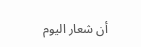أن شعار اليوم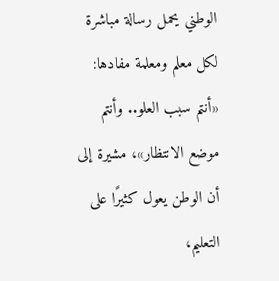الوطني يحمل رسالة مباشرة لكل معلم ومعلمة مفادها: «أنتم سبب العلو.. وأنتم موضع الانتظار»، مشيرة إلى أن الوطن يعول كثيرًا على التعليم،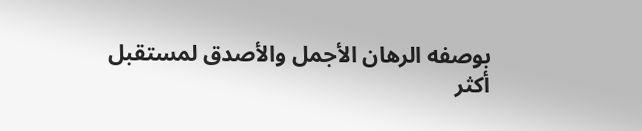بوصفه الرهان الأجمل والأصدق لمستقبل أكثر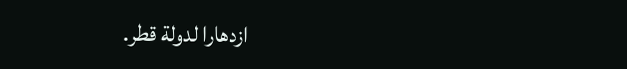ازدهارا لدولة قطر.